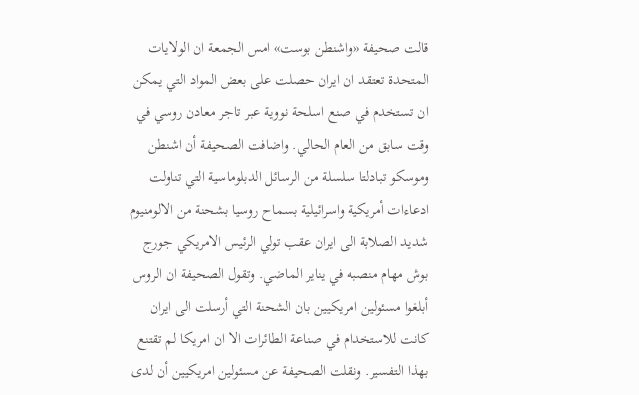قالت صحيفة «واشنطن بوست» امس الجمعة ان الولايات المتحدة تعتقد ان ايران حصلت على بعض المواد التي يمكن ان تستخدم في صنع اسلحة نووية عبر تاجر معادن روسي في وقت سابق من العام الحالي. واضافت الصحيفة أن اشنطن وموسكو تبادلتا سلسلة من الرسائل الدبلوماسية التي تناولت ادعاءات أمريكية واسرائيلية بسماح روسيا بشحنة من الالومنيوم شديد الصلابة الى ايران عقب تولي الرئيس الامريكي جورج بوش مهام منصبه في يناير الماضي. وتقول الصحيفة ان الروس أبلغوا مسئولين امريكيين بان الشحنة التي أرسلت الى ايران كانت للاستخدام في صناعة الطائرات الا ان امريكا لم تقتنع بهذا التفسير. ونقلت الصحيفة عن مسئولين امريكيين أن لدى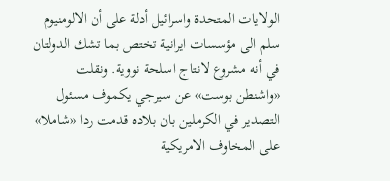الولايات المتحدة واسرائيل أدلة على أن الالومنيوم سلم الى مؤسسات ايرانية تختص بما تشك الدولتان في أنه مشروع لانتاج اسلحة نووية. ونقلت «واشنطن بوست» عن سيرجي يكموف مسئول التصدير في الكرملين بان بلاده قدمت ردا «شاملا» على المخاوف الامريكية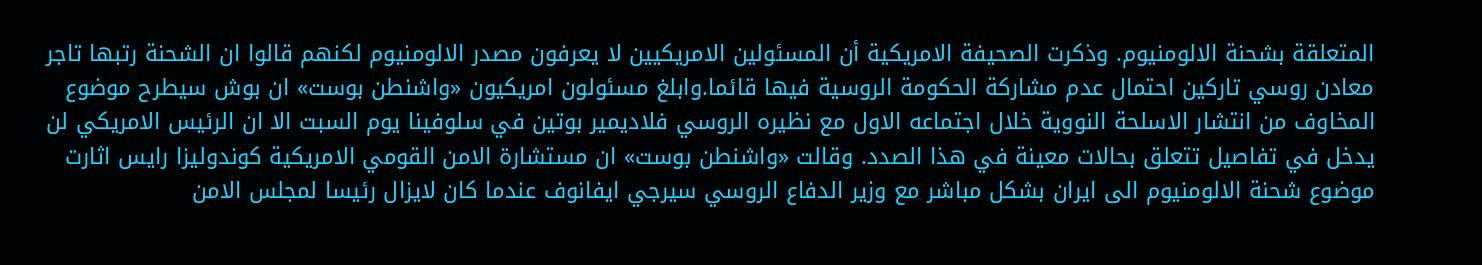المتعلقة بشحنة الالومنيوم. وذكرت الصحيفة الامريكية أن المسئولين الامريكيين لا يعرفون مصدر الالومنيوم لكنهم قالوا ان الشحنة رتبها تاجر معادن روسي تاركين احتمال عدم مشاركة الحكومة الروسية فيها قائما.وابلغ مسئولون امريكيون «واشنطن بوست» ان بوش سيطرح موضوع المخاوف من انتشار الاسلحة النووية خلال اجتماعه الاول مع نظيره الروسي فلاديمير بوتين في سلوفينا يوم السبت الا ان الرئيس الامريكي لن يدخل في تفاصيل تتعلق بحالات معينة في هذا الصدد. وقالت «واشنطن بوست» ان مستشارة الامن القومي الامريكية كوندوليزا رايس اثارت موضوع شحنة الالومنيوم الى ايران بشكل مباشر مع وزير الدفاع الروسي سيرجي ايفانوف عندما كان لايزال رئيسا لمجلس الامن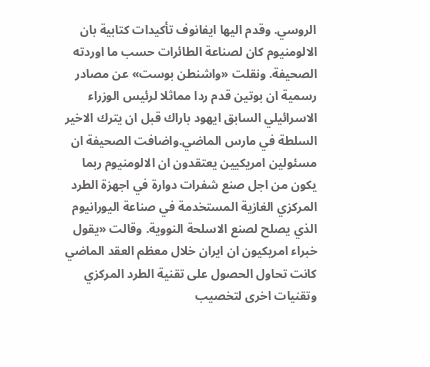الروسي. وقدم اليها ايفانوف تأكيدات كتابية بان الالومنيوم كان لصناعة الطائرات حسب ما اوردته الصحيفة. ونقلت «واشنطن بوست» عن مصادر رسمية ان بوتين قدم ردا مماثلا لرئيس الوزراء الاسرائيلي السابق ايهود باراك قبل ان يترك الاخير السلطة في مارس الماضي.واضافت الصحيفة ان مسئولين امريكيين يعتقدون ان الالومنيوم ربما يكون من اجل صنع شفرات دوارة في اجهزة الطرد المركزي الغازية المستخدمة في صناعة اليورانيوم الذي يصلح لصنع الاسلحة النووية. وقالت «يقول خبراء امريكيون ان ايران خلال معظم العقد الماضي كانت تحاول الحصول على تقنية الطرد المركزي وتقنيات اخرى لتخصيب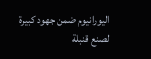اليورانيوم ضمن جهود كبيرة لصنع قنبلة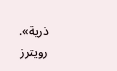ذرية». رويترز